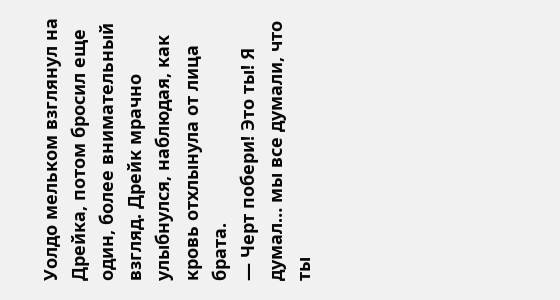Уолдо мельком взглянул на Дрейка, потом бросил еще один, более внимательный взгляд. Дрейк мрачно улыбнулся, наблюдая, как кровь отхлынула от лица брата.
— Черт побери! Это ты! Я думал… мы все думали, что ты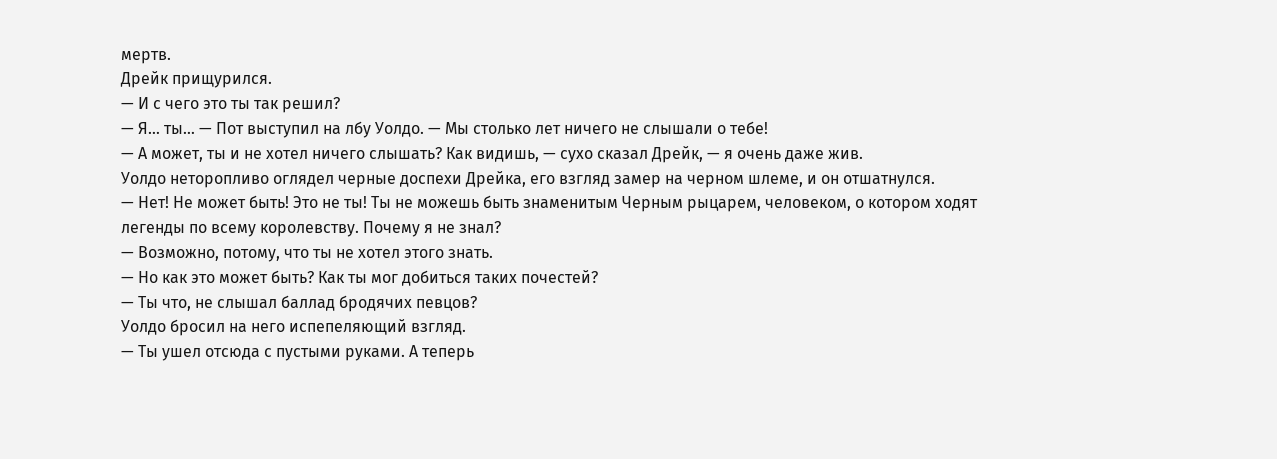мертв.
Дрейк прищурился.
— И с чего это ты так решил?
— Я… ты… — Пот выступил на лбу Уолдо. — Мы столько лет ничего не слышали о тебе!
— А может, ты и не хотел ничего слышать? Как видишь, — сухо сказал Дрейк, — я очень даже жив.
Уолдо неторопливо оглядел черные доспехи Дрейка, его взгляд замер на черном шлеме, и он отшатнулся.
— Нет! Не может быть! Это не ты! Ты не можешь быть знаменитым Черным рыцарем, человеком, о котором ходят легенды по всему королевству. Почему я не знал?
— Возможно, потому, что ты не хотел этого знать.
— Но как это может быть? Как ты мог добиться таких почестей?
— Ты что, не слышал баллад бродячих певцов?
Уолдо бросил на него испепеляющий взгляд.
— Ты ушел отсюда с пустыми руками. А теперь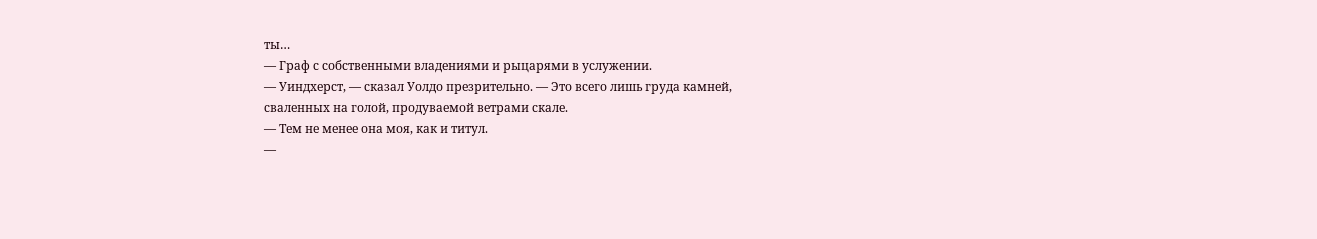ты…
— Граф с собственными владениями и рыцарями в услужении.
— Уиндхерст, — сказал Уолдо презрительно. — Это всего лишь груда камней, сваленных на голой, продуваемой ветрами скале.
— Тем не менее она моя, как и титул.
—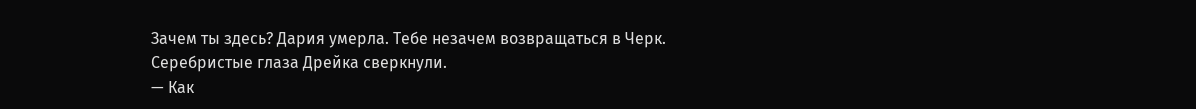Зачем ты здесь? Дария умерла. Тебе незачем возвращаться в Черк.
Серебристые глаза Дрейка сверкнули.
— Как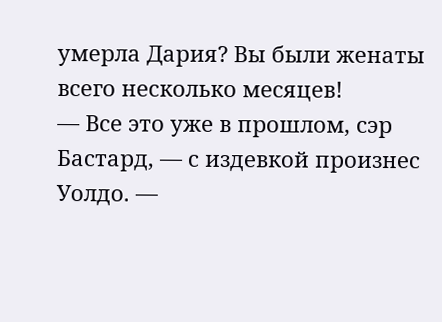умерла Дария? Вы были женаты всего несколько месяцев!
— Все это уже в прошлом, сэр Бастард, — с издевкой произнес Уолдо. —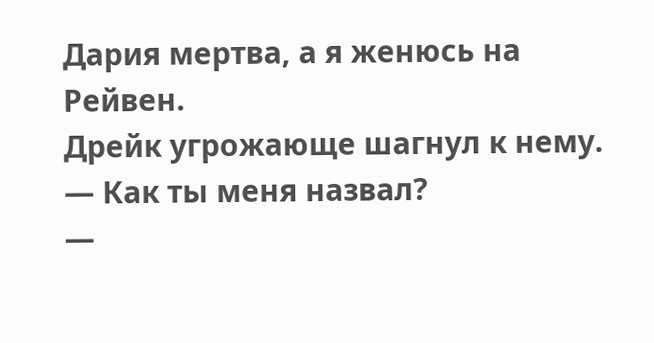Дария мертва, а я женюсь на Рейвен.
Дрейк угрожающе шагнул к нему.
— Как ты меня назвал?
—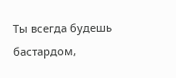Ты всегда будешь бастардом,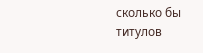сколько бы титулов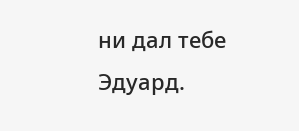ни дал тебе Эдуард.